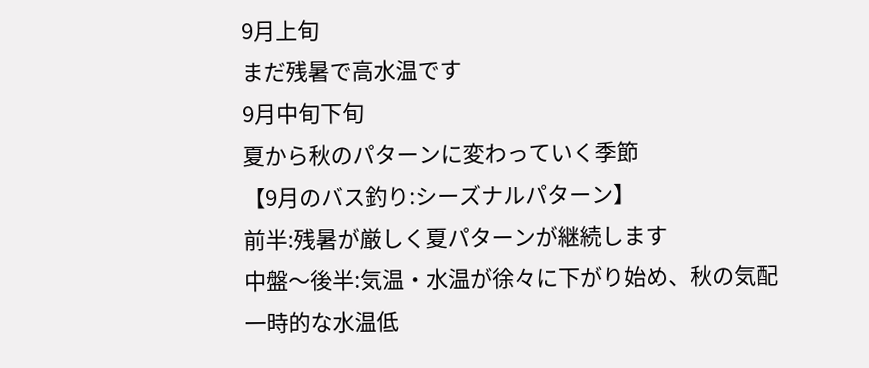9月上旬
まだ残暑で高水温です
9月中旬下旬
夏から秋のパターンに変わっていく季節
【9月のバス釣り:シーズナルパターン】
前半:残暑が厳しく夏パターンが継続します
中盤〜後半:気温・水温が徐々に下がり始め、秋の気配
一時的な水温低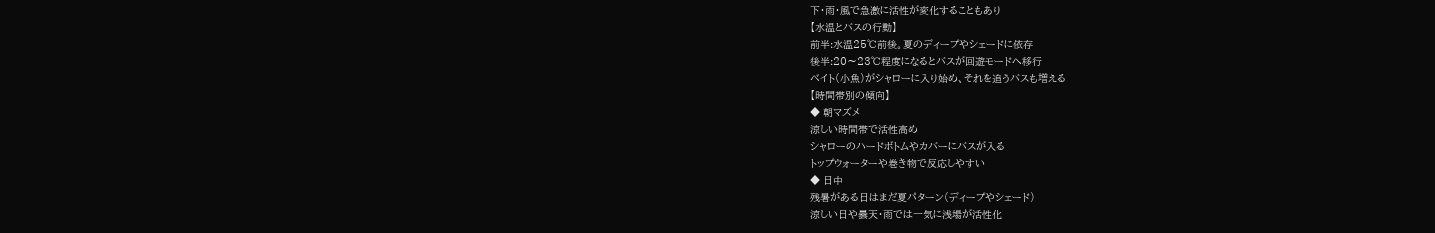下・雨・風で急激に活性が変化することもあり
【水温とバスの行動】
前半:水温25℃前後。夏のディープやシェードに依存
後半:20〜23℃程度になるとバスが回遊モードへ移行
ベイト(小魚)がシャローに入り始め、それを追うバスも増える
【時間帯別の傾向】
◆ 朝マズメ
涼しい時間帯で活性高め
シャローのハードボトムやカバーにバスが入る
トップウォーターや巻き物で反応しやすい
◆ 日中
残暑がある日はまだ夏パターン(ディープやシェード)
涼しい日や曇天・雨では一気に浅場が活性化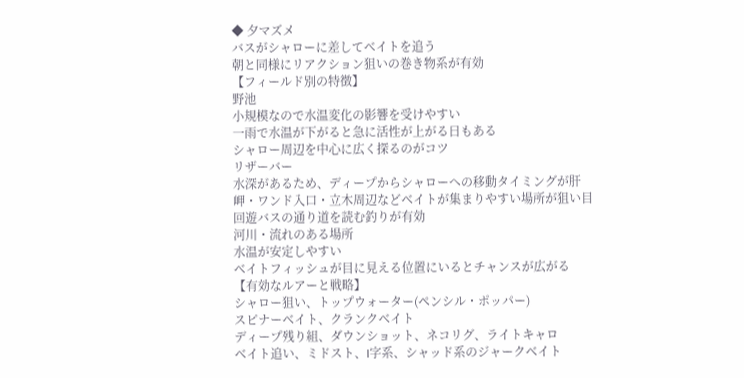◆ 夕マズメ
バスがシャローに差してベイトを追う
朝と同様にリアクション狙いの巻き物系が有効
【フィールド別の特徴】
野池
小規模なので水温変化の影響を受けやすい
一雨で水温が下がると急に活性が上がる日もある
シャロー周辺を中心に広く探るのがコツ
リザーバー
水深があるため、ディープからシャローへの移動タイミングが肝
岬・ワンド入口・立木周辺などベイトが集まりやすい場所が狙い目
回遊バスの通り道を読む釣りが有効
河川・流れのある場所
水温が安定しやすい
ベイトフィッシュが目に見える位置にいるとチャンスが広がる
【有効なルアーと戦略】
シャロー狙い、トップウォーター(ペンシル・ポッパー)
スピナーベイト、クランクベイト
ディープ残り組、ダウンショット、ネコリグ、ライトキャロ
ベイト追い、ミドスト、I字系、シャッド系のジャークベイト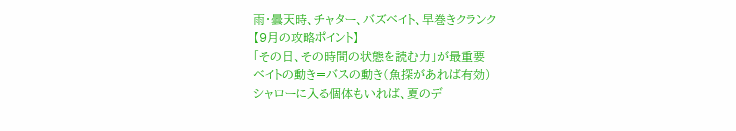雨・曇天時、チャター、バズベイト、早巻きクランク
【9月の攻略ポイント】
「その日、その時間の状態を読む力」が最重要
ベイトの動き=バスの動き(魚探があれば有効)
シャローに入る個体もいれば、夏のデ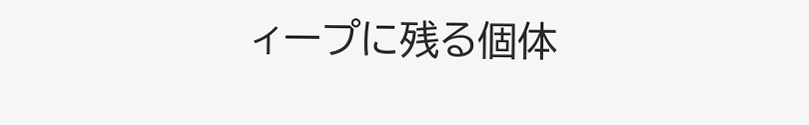ィープに残る個体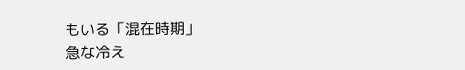もいる「混在時期」
急な冷え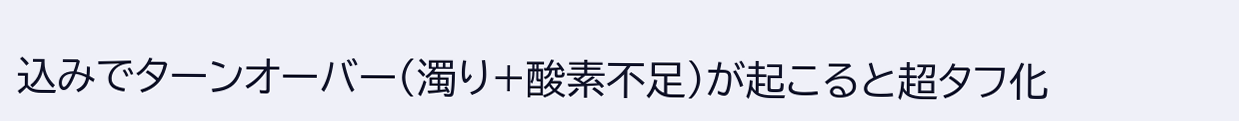込みでターンオーバー(濁り+酸素不足)が起こると超タフ化